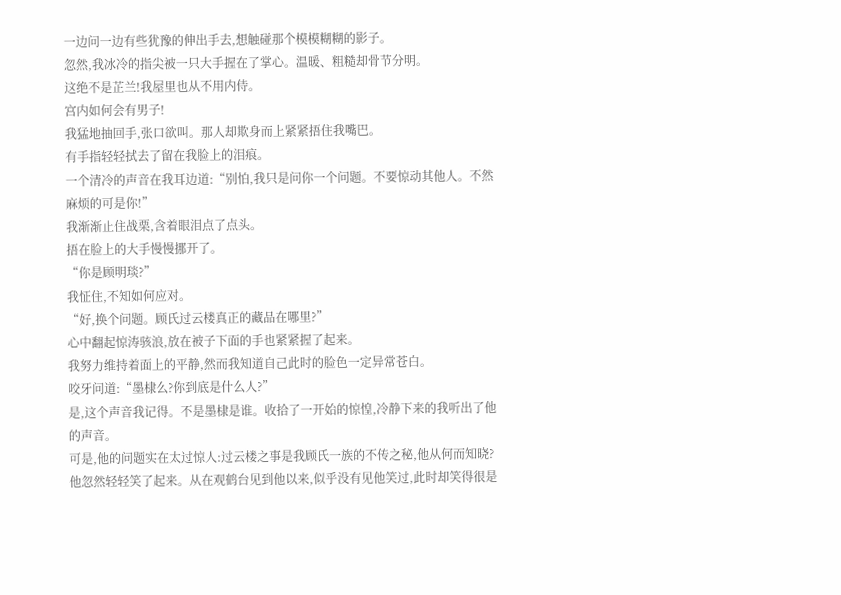一边问一边有些犹豫的伸出手去,想触碰那个模模糊糊的影子。
忽然,我冰冷的指尖被一只大手握在了掌心。温暖、粗糙却骨节分明。
这绝不是芷兰!我屋里也从不用内侍。
宫内如何会有男子!
我猛地抽回手,张口欲叫。那人却欺身而上紧紧捂住我嘴巴。
有手指轻轻拭去了留在我脸上的泪痕。
一个清冷的声音在我耳边道:“别怕,我只是问你一个问题。不要惊动其他人。不然麻烦的可是你!”
我渐渐止住战栗,含着眼泪点了点头。
捂在脸上的大手慢慢挪开了。
“你是顾明琰?”
我怔住,不知如何应对。
“好,换个问题。顾氏过云楼真正的藏品在哪里?”
心中翻起惊涛骇浪,放在被子下面的手也紧紧握了起来。
我努力维持着面上的平静,然而我知道自己此时的脸色一定异常苍白。
咬牙问道:“墨棣么?你到底是什么人?”
是,这个声音我记得。不是墨棣是谁。收拾了一开始的惊惶,冷静下来的我听出了他的声音。
可是,他的问题实在太过惊人:过云楼之事是我顾氏一族的不传之秘,他从何而知晓?
他忽然轻轻笑了起来。从在观鹤台见到他以来,似乎没有见他笑过,此时却笑得很是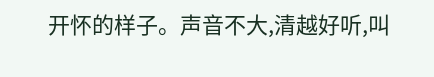开怀的样子。声音不大,清越好听,叫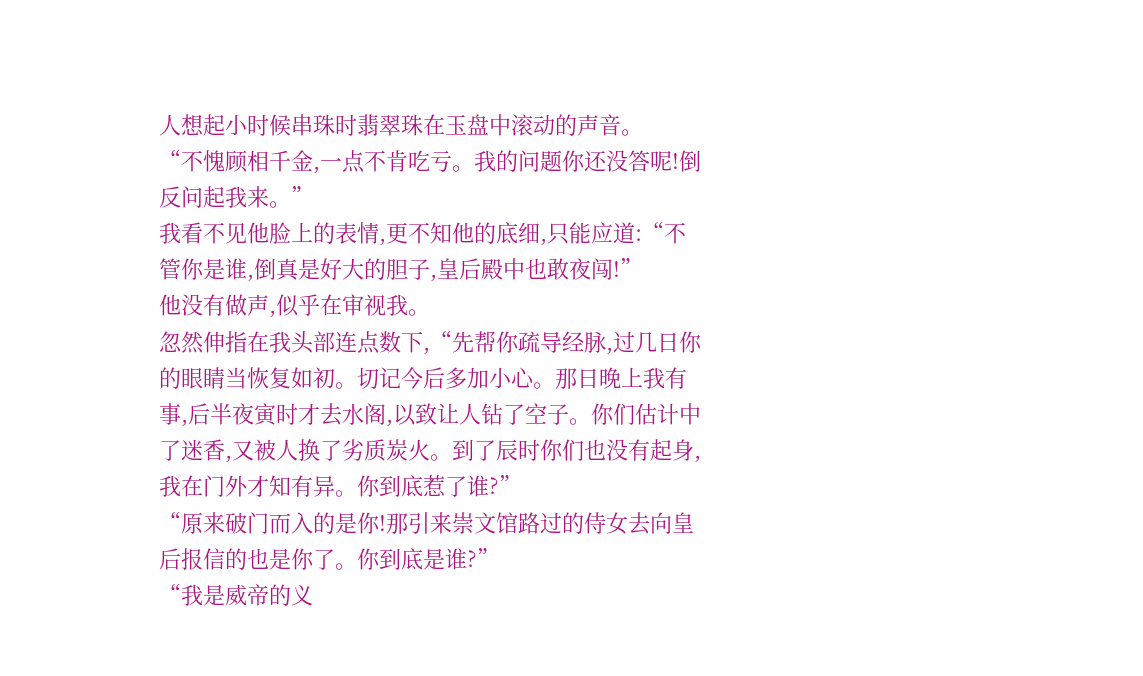人想起小时候串珠时翡翠珠在玉盘中滚动的声音。
“不愧顾相千金,一点不肯吃亏。我的问题你还没答呢!倒反问起我来。”
我看不见他脸上的表情,更不知他的底细,只能应道:“不管你是谁,倒真是好大的胆子,皇后殿中也敢夜闯!”
他没有做声,似乎在审视我。
忽然伸指在我头部连点数下,“先帮你疏导经脉,过几日你的眼睛当恢复如初。切记今后多加小心。那日晚上我有事,后半夜寅时才去水阁,以致让人钻了空子。你们估计中了迷香,又被人换了劣质炭火。到了辰时你们也没有起身,我在门外才知有异。你到底惹了谁?”
“原来破门而入的是你!那引来崇文馆路过的侍女去向皇后报信的也是你了。你到底是谁?”
“我是威帝的义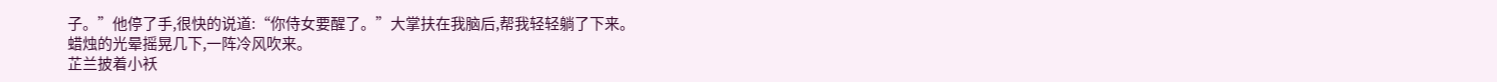子。”他停了手,很快的说道:“你侍女要醒了。”大掌扶在我脑后,帮我轻轻躺了下来。
蜡烛的光晕摇晃几下,一阵冷风吹来。
芷兰披着小袄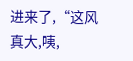进来了,“这风真大,咦,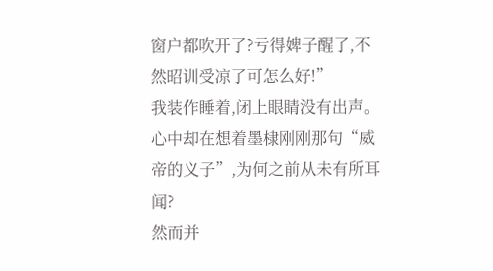窗户都吹开了?亏得婢子醒了,不然昭训受凉了可怎么好!”
我装作睡着,闭上眼睛没有出声。心中却在想着墨棣刚刚那句“威帝的义子”,为何之前从未有所耳闻?
然而并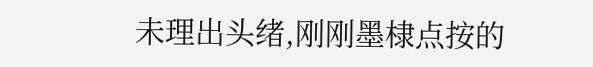未理出头绪,刚刚墨棣点按的